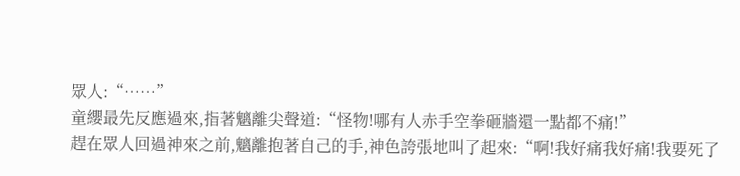眾人:“……”
童纓最先反應過來,指著魑離尖聲道:“怪物!哪有人赤手空拳砸牆還一點都不痛!”
趕在眾人回過神來之前,魑離抱著自己的手,神色誇張地叫了起來:“啊!我好痛我好痛!我要死了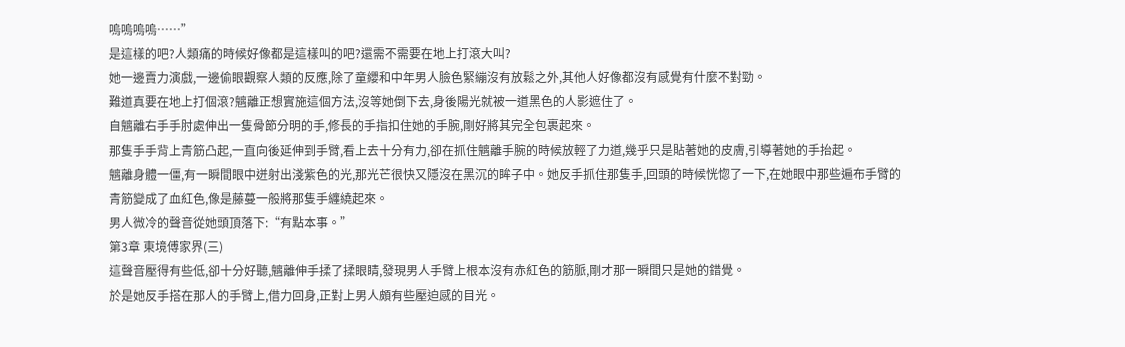嗚嗚嗚嗚……”
是這樣的吧?人類痛的時候好像都是這樣叫的吧?還需不需要在地上打滾大叫?
她一邊賣力演戲,一邊偷眼觀察人類的反應,除了童纓和中年男人臉色緊繃沒有放鬆之外,其他人好像都沒有感覺有什麼不對勁。
難道真要在地上打個滾?魑離正想實施這個方法,沒等她倒下去,身後陽光就被一道黑色的人影遮住了。
自魑離右手手肘處伸出一隻骨節分明的手,修長的手指扣住她的手腕,剛好將其完全包裹起來。
那隻手手背上青筋凸起,一直向後延伸到手臂,看上去十分有力,卻在抓住魑離手腕的時候放輕了力道,幾乎只是貼著她的皮膚,引導著她的手抬起。
魑離身體一僵,有一瞬間眼中迸射出淺紫色的光,那光芒很快又隱沒在黑沉的眸子中。她反手抓住那隻手,回頭的時候恍惚了一下,在她眼中那些遍布手臂的青筋變成了血紅色,像是藤蔓一般將那隻手纏繞起來。
男人微冷的聲音從她頭頂落下:“有點本事。”
第3章 東境傅家界(三)
這聲音壓得有些低,卻十分好聽,魑離伸手揉了揉眼睛,發現男人手臂上根本沒有赤紅色的筋脈,剛才那一瞬間只是她的錯覺。
於是她反手搭在那人的手臂上,借力回身,正對上男人頗有些壓迫感的目光。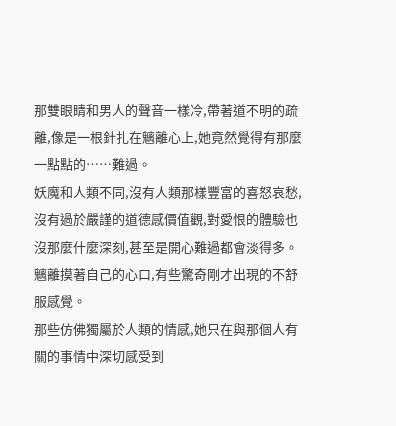那雙眼睛和男人的聲音一樣冷,帶著道不明的疏離,像是一根針扎在魑離心上,她竟然覺得有那麼一點點的……難過。
妖魔和人類不同,沒有人類那樣豐富的喜怒哀愁,沒有過於嚴謹的道德感價值觀,對愛恨的體驗也沒那麼什麼深刻,甚至是開心難過都會淡得多。
魑離摸著自己的心口,有些驚奇剛才出現的不舒服感覺。
那些仿佛獨屬於人類的情感,她只在與那個人有關的事情中深切感受到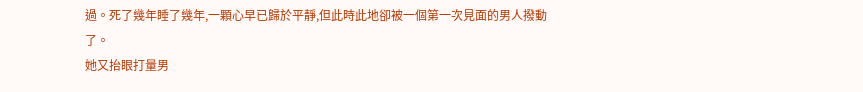過。死了幾年睡了幾年,一顆心早已歸於平靜,但此時此地卻被一個第一次見面的男人撥動了。
她又抬眼打量男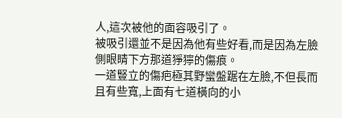人,這次被他的面容吸引了。
被吸引還並不是因為他有些好看,而是因為左臉側眼睛下方那道猙獰的傷痕。
一道豎立的傷疤極其野蠻盤踞在左臉,不但長而且有些寬,上面有七道橫向的小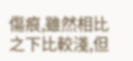傷痕,雖然相比之下比較淺,但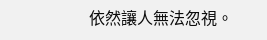依然讓人無法忽視。